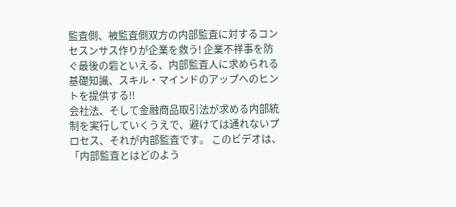監査側、被監査側双方の内部監査に対するコンセスンサス作りが企業を救う! 企業不祥事を防ぐ最後の砦といえる、内部監査人に求められる基礎知識、スキル・マインドのアップへのヒントを提供する!!
会社法、そして金融商品取引法が求める内部統制を実行していくうえで、避けては通れないプロセス、それが内部監査です。 このビデオは、「内部監査とはどのよう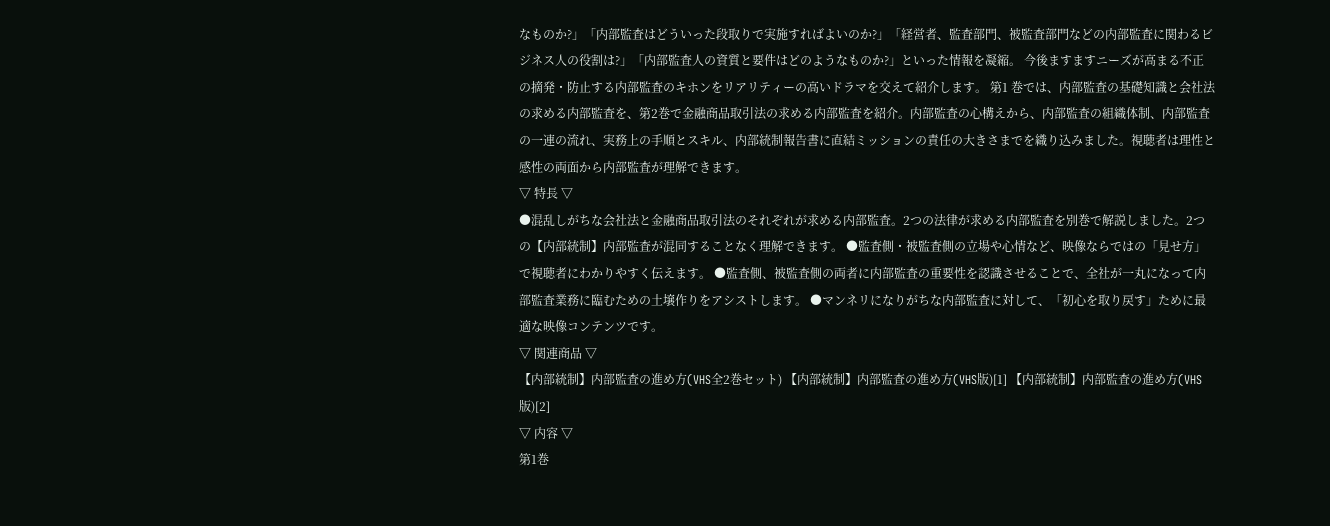なものか?」「内部監査はどういった段取りで実施すればよいのか?」「経営者、監査部門、被監査部門などの内部監査に関わるビジネス人の役割は?」「内部監査人の資質と要件はどのようなものか?」といった情報を凝縮。 今後ますますニーズが高まる不正の摘発・防止する内部監査のキホンをリアリティーの高いドラマを交えて紹介します。 第1 巻では、内部監査の基礎知識と会社法の求める内部監査を、第2巻で金融商品取引法の求める内部監査を紹介。内部監査の心構えから、内部監査の組織体制、内部監査の一連の流れ、実務上の手順とスキル、内部統制報告書に直結ミッションの責任の大きさまでを織り込みました。視聴者は理性と感性の両面から内部監査が理解できます。
▽ 特長 ▽
●混乱しがちな会社法と金融商品取引法のそれぞれが求める内部監査。2つの法律が求める内部監査を別巻で解説しました。2つの【内部統制】内部監査が混同することなく理解できます。 ●監査側・被監査側の立場や心情など、映像ならではの「見せ方」で視聴者にわかりやすく伝えます。 ●監査側、被監査側の両者に内部監査の重要性を認識させることで、全社が一丸になって内部監査業務に臨むための土壌作りをアシストします。 ●マンネリになりがちな内部監査に対して、「初心を取り戻す」ために最適な映像コンテンツです。
▽ 関連商品 ▽
【内部統制】内部監査の進め方(VHS全2巻セット) 【内部統制】内部監査の進め方(VHS版)[1] 【内部統制】内部監査の進め方(VHS版)[2]
▽ 内容 ▽
第1巻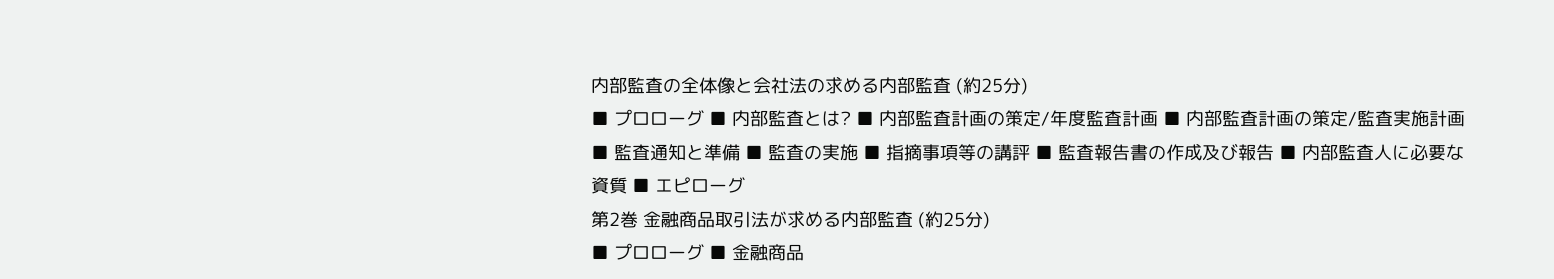内部監査の全体像と会社法の求める内部監査 (約25分)
■ プロローグ ■ 内部監査とは? ■ 内部監査計画の策定/年度監査計画 ■ 内部監査計画の策定/監査実施計画 ■ 監査通知と準備 ■ 監査の実施 ■ 指摘事項等の講評 ■ 監査報告書の作成及び報告 ■ 内部監査人に必要な資質 ■ エピローグ
第2巻 金融商品取引法が求める内部監査 (約25分)
■ プロローグ ■ 金融商品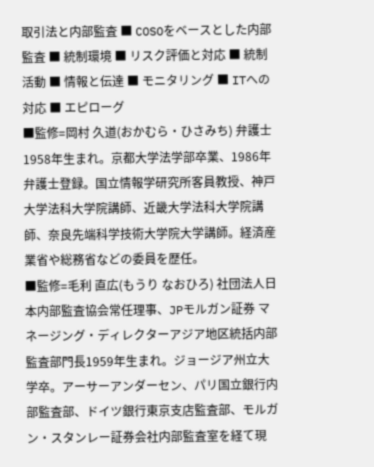取引法と内部監査 ■ COSOをベースとした内部監査 ■ 統制環境 ■ リスク評価と対応 ■ 統制活動 ■ 情報と伝達 ■ モニタリング ■ ITへの対応 ■ エピローグ
■監修=岡村 久道(おかむら・ひさみち) 弁護士1958年生まれ。京都大学法学部卒業、1986年弁護士登録。国立情報学研究所客員教授、神戸大学法科大学院講師、近畿大学法科大学院講師、奈良先端科学技術大学院大学講師。経済産業省や総務省などの委員を歴任。
■監修=毛利 直広(もうり なおひろ) 社団法人日本内部監査協会常任理事、JPモルガン証券 マネージング・ディレクターアジア地区統括内部監査部門長1959年生まれ。ジョージア州立大学卒。アーサーアンダーセン、パリ国立銀行内部監査部、ドイツ銀行東京支店監査部、モルガン・スタンレー証券会社内部監査室を経て現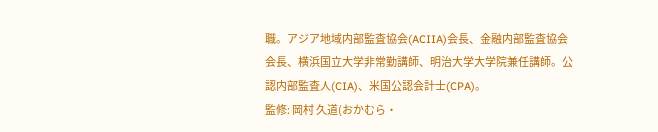職。アジア地域内部監査協会(ACIIA)会長、金融内部監査協会会長、横浜国立大学非常勤講師、明治大学大学院兼任講師。公認内部監査人(CIA)、米国公認会計士(CPA)。
監修: 岡村 久道(おかむら・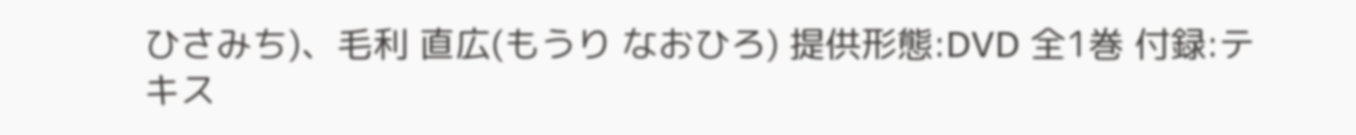ひさみち)、毛利 直広(もうり なおひろ) 提供形態:DVD 全1巻 付録:テキス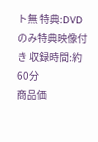ト無 特典:DVDのみ特典映像付き 収録時間:約60分
商品価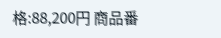格:88,200円 商品番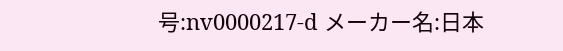号:nv0000217-d メーカー名:日本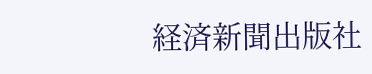経済新聞出版社